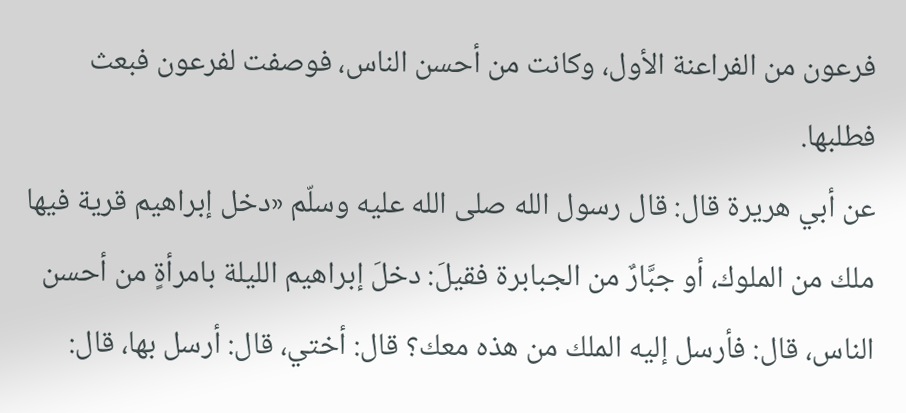فرعون من الفراعنة الأول، وكانت من أحسن الناس، فوصفت لفرعون فبعث فطلبها.
عن أبي هريرة قال: قال رسول الله صلى الله عليه وسلّم «دخل إبراهيم قرية فيها ملك من الملوك، أو جبَّارٌ من الجبابرة فقيلَ: دخلَ إبراهيم الليلة بامرأةٍ من أحسن الناس، قال: فأرسل إليه الملك من هذه معك؟ قال: أختي، قال: أرسل بها، قال: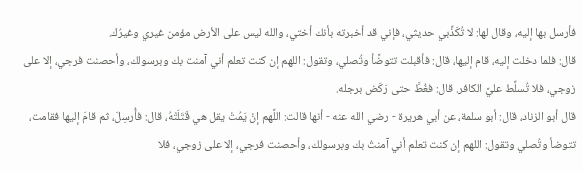فأرسل بها إليه، وقال لها: لا تُكَذِّبي حديثي، فإني قد أخبرته بأنك أختي، والله ليس على الأرض مؤمن غيري وغيرُك.
قال: فلما دخلت إليه، قام إليها، قال: فأقبلت تتوضَّأ وتُصلي، وتقول: اللهم إن كنت تعلم أني آمنت بك وبرسولك، وأحصنت فرجي، إلا على زوجي، فلا تُسلِّط عليَّ الكافر. قال: فغُطَّ حتى رَكَض برجله.
قال أبو الزناد، قال: أبو سلمة، عن أبي هريرة - رضي الله عنه - أنها قالت: اللَّهم إنْ يَمُتْ يقل هي قَتَلَتْهُ، قال: فأُرسِلَ، ثم قامَ إليها فقامت، تتوضأ وتُصلي وتقول: اللهم إن كنت تعلم أني آمنتُ بك وبرسولك، وأحصنت فرجي، إلا على زوجي، فلا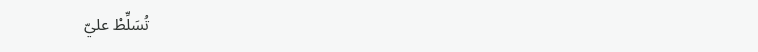تُسَلِّطْ عليّ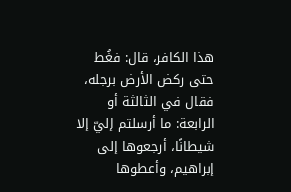هذا الكافر، قال: فغُط حتى ركض الأرض برجله، فقال في الثالثة أو الرابعة: ما أرسلتم إليّ إلا شيطانًا، أرجعوها إلى إبراهيم، وأعطوها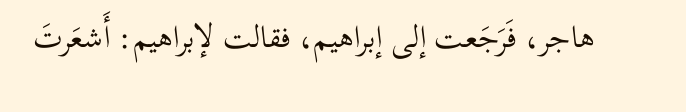هاجر، فَرَجَعت إلى إبراهيم، فقالت لإبراهيم: أَشعَرتَ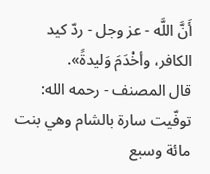أَنَّ اللَّه - عز وجل - ردّ كيد الكافر، وأخْدَمَ وَليدةً».
قال المصنف - رحمه الله: توفّيت سارة بالشام وهي بنت مائة وسبع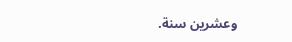وعشرين سنة.